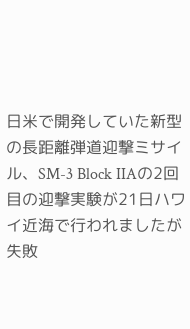日米で開発していた新型の長距離弾道迎撃ミサイル、SM-3 Block IIAの2回目の迎撃実験が21日ハワイ近海で行われましたが失敗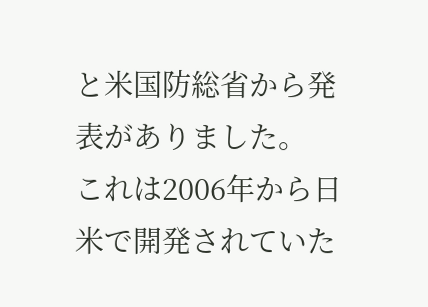と米国防総省から発表がありました。
これは2006年から日米で開発されていた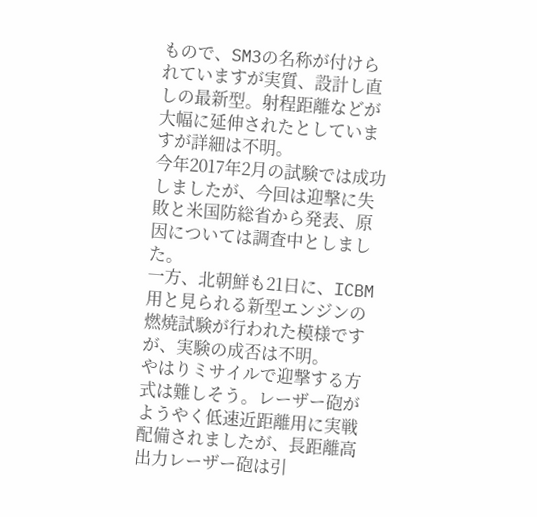もので、SM3の名称が付けられていますが実質、設計し直しの最新型。射程距離などが大幅に延伸されたとしていますが詳細は不明。
今年2017年2月の試験では成功しましたが、今回は迎撃に失敗と米国防総省から発表、原因については調査中としました。
一方、北朝鮮も21日に、ICBM用と見られる新型エンジンの燃焼試験が行われた模様ですが、実験の成否は不明。
やはりミサイルで迎撃する方式は難しそう。レーザー砲がようやく低速近距離用に実戦配備されましたが、長距離高出力レーザー砲は引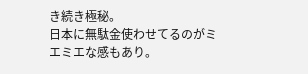き続き極秘。
日本に無駄金使わせてるのがミエミエな感もあり。